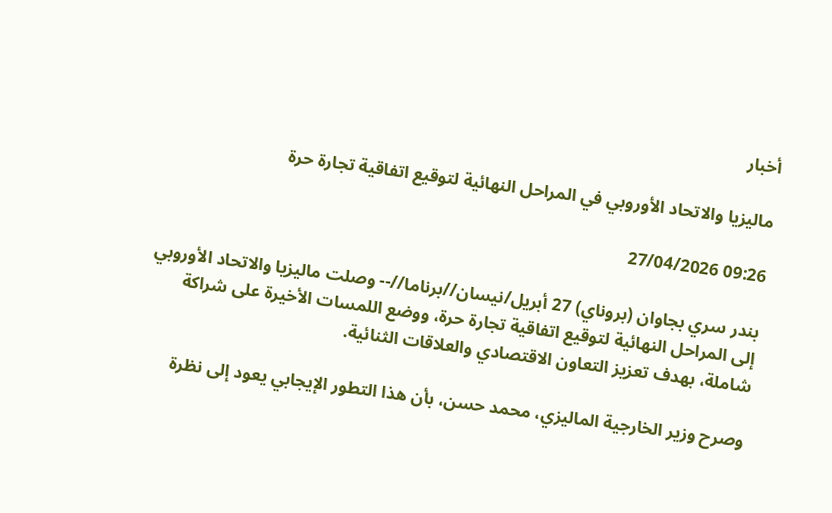أخبار

ماليزيا والاتحاد الأوروبي في المراحل النهائية لتوقيع اتفاقية تجارة حرة

09:26 27/04/2026

بندر سري بجاوان (بروناي) 27 أبريل/نيسان//برناما//-- وصلت ماليزيا والاتحاد الأوروبي إلى المراحل النهائية لتوقيع اتفاقية تجارة حرة، ووضع اللمسات الأخيرة على شراكة شاملة، بهدف تعزيز التعاون الاقتصادي والعلاقات الثنائية.

وصرح وزير الخارجية الماليزي، محمد حسن، بأن هذا التطور الإيجابي يعود إلى نظرة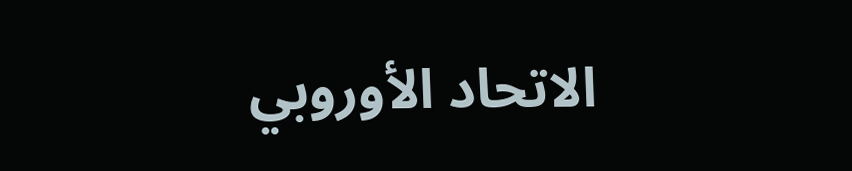الاتحاد الأوروبي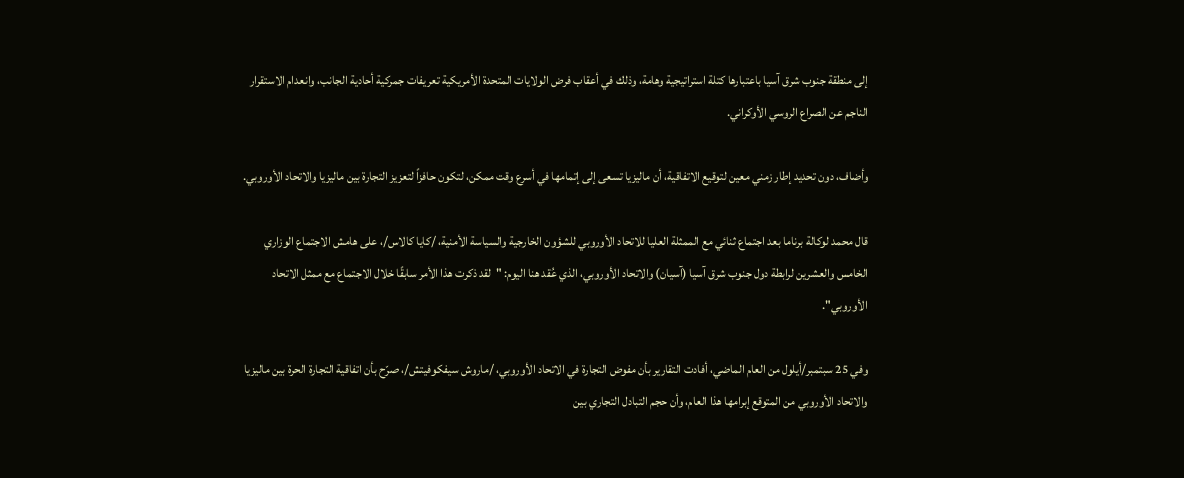إلى منطقة جنوب شرق آسيا باعتبارها كتلة استراتيجية وهامة، وذلك في أعقاب فرض الولايات المتحدة الأمريكية تعريفات جمركية أحادية الجانب، وانعدام الاستقرار الناجم عن الصراع الروسي الأوكراني.

وأضاف، دون تحديد إطار زمني معين لتوقيع الاتفاقية، أن ماليزيا تسعى إلى إتمامها في أسرع وقت ممكن، لتكون حافزاً لتعزيز التجارة بين ماليزيا والاتحاد الأوروبي.

قال محمد لوكالة برناما بعد اجتماع ثنائي مع الممثلة العليا للاتحاد الأوروبي للشؤون الخارجية والسياسة الأمنية، /كايا كالاس/، على هامش الاجتماع الوزاري الخامس والعشرين لرابطة دول جنوب شرق آسيا (آسيان) والاتحاد الأوروبي، الذي عُقد هنا اليوم: "لقد ذكرت هذا الأمر سابقًا خلال الاجتماع مع ممثل الاتحاد الأوروبي".

وفي 25 سبتمبر/أيلول من العام الماضي، أفادت التقارير بأن مفوض التجارة في الاتحاد الأوروبي، /ماروش سيفكوفيتش/، صرّح بأن اتفاقية التجارة الحرة بين ماليزيا والاتحاد الأوروبي من المتوقع إبرامها هذا العام، وأن حجم التبادل التجاري بين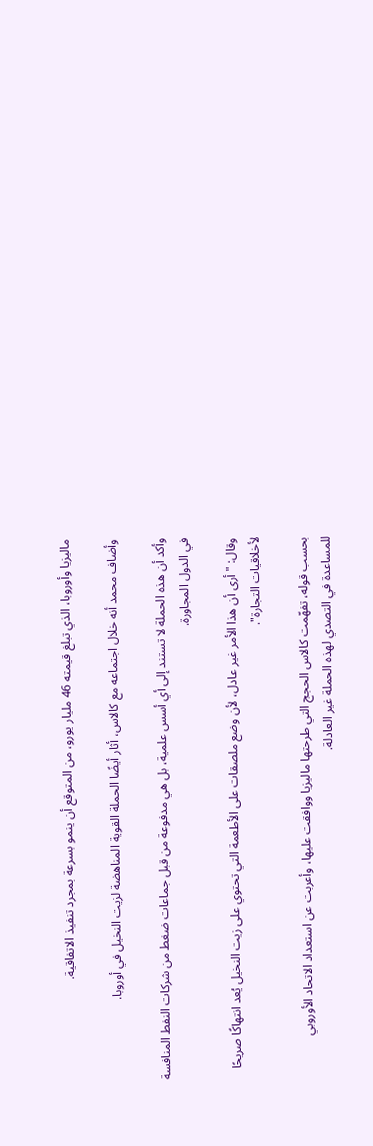ماليزيا وأوروبا، الذي تبلغ قيمته 46 مليار يورو، من المتوقع أن ينمو بسرعة بمجرد تنفيذ الاتفاقية.

وأضاف محمد أنه خلال اجتماعه مع كالاس، أثار أيضًا الحملة القوية المناهضة لزيت النخيل في أوروبا.

وأكد أن هذه الحملة لا تستند إلى أي أسس علمية، بل هي مدفوعة من قبل جماعات ضغط من شركات النفط المنافسة في الدول المجاورة.

وقال: "أرى أن هذا الأمر غير عادل، لأن وضع ملصقات على الأطعمة التي تحتوي على زيت النخيل يُعد انتهاكًا صريحًا لأخلاقيات التجارة".

بحسب قوله، تفهّمت كالاس الحجج التي طرحتها ماليزيا ووافقت عليها، وأعربت عن استعداد الاتحاد الأوروبي للمساعدة في التصدي لهذه الحملة غير العادلة.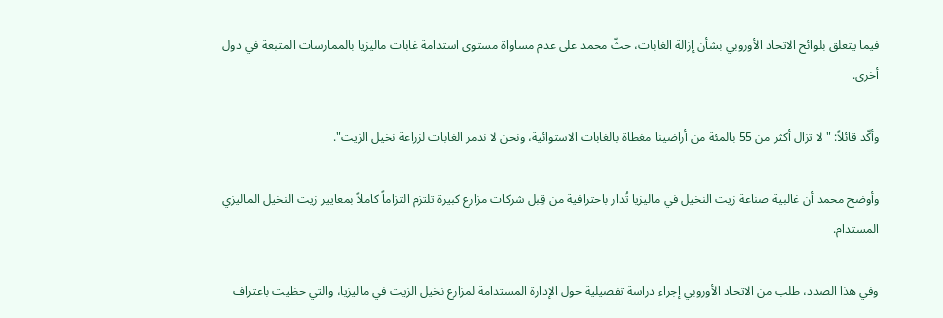فيما يتعلق بلوائح الاتحاد الأوروبي بشأن إزالة الغابات، حثّ محمد على عدم مساواة مستوى استدامة غابات ماليزيا بالممارسات المتبعة في دول أخرى.

وأكّد قائلاً: "لا تزال أكثر من 55 بالمئة من أراضينا مغطاة بالغابات الاستوائية، ونحن لا ندمر الغابات لزراعة نخيل الزيت".

وأوضح محمد أن غالبية صناعة زيت النخيل في ماليزيا تُدار باحترافية من قِبل شركات مزارع كبيرة تلتزم التزاماً كاملاً بمعايير زيت النخيل الماليزي المستدام.

وفي هذا الصدد، طلب من الاتحاد الأوروبي إجراء دراسة تفصيلية حول الإدارة المستدامة لمزارع نخيل الزيت في ماليزيا، والتي حظيت باعتراف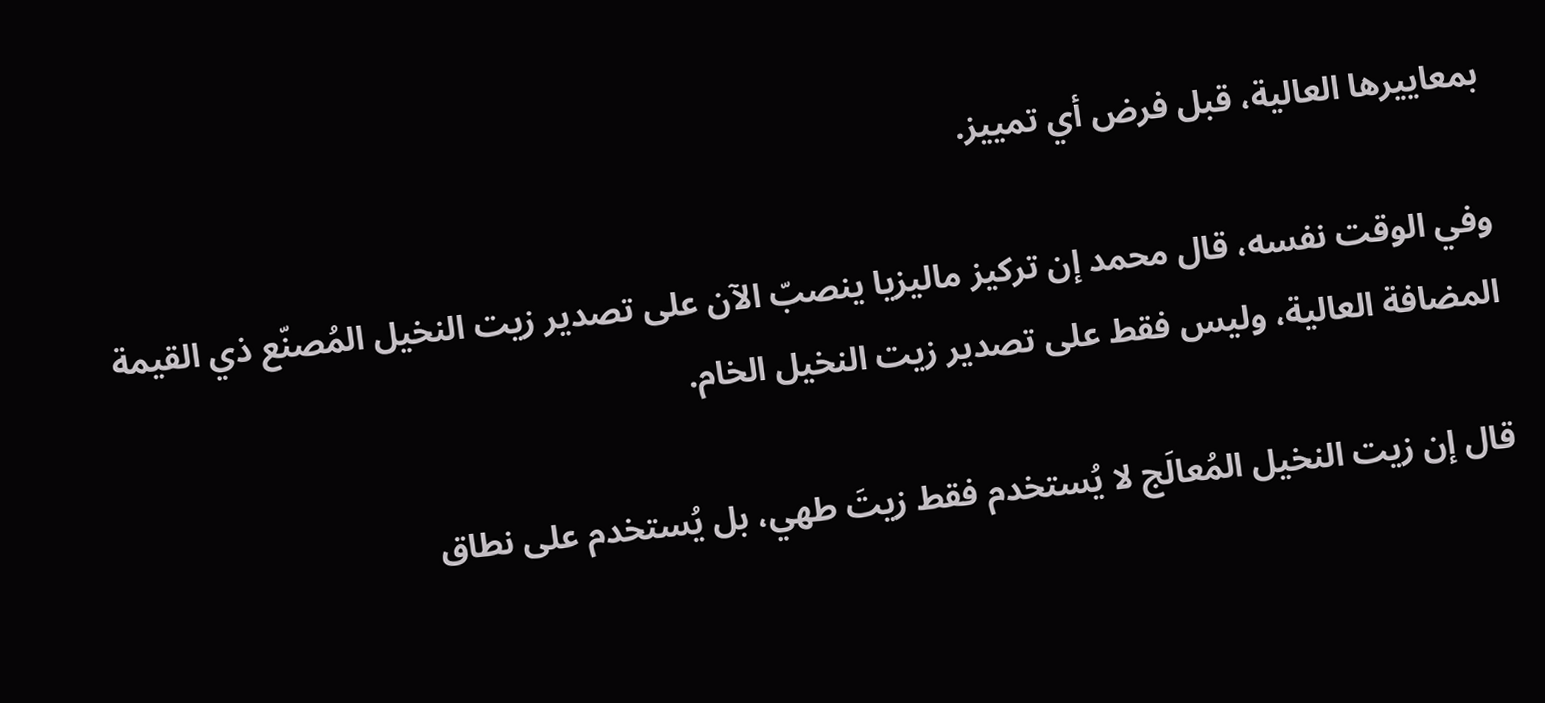بمعاييرها العالية، قبل فرض أي تمييز.

وفي الوقت نفسه، قال محمد إن تركيز ماليزيا ينصبّ الآن على تصدير زيت النخيل المُصنّع ذي القيمة المضافة العالية، وليس فقط على تصدير زيت النخيل الخام.

قال إن زيت النخيل المُعالَج لا يُستخدم فقط زيتَ طهي، بل يُستخدم على نطاق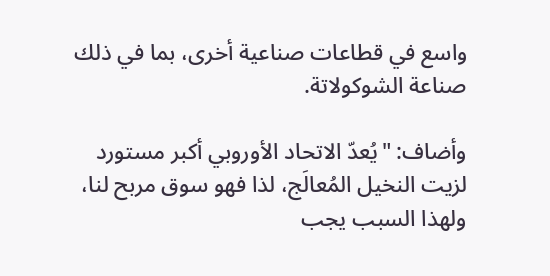واسع في قطاعات صناعية أخرى، بما في ذلك صناعة الشوكولاتة.

وأضاف: "يُعدّ الاتحاد الأوروبي أكبر مستورد لزيت النخيل المُعالَج، لذا فهو سوق مربح لنا، ولهذا السبب يجب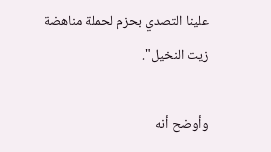علينا التصدي بحزم لحملة مناهضة زيت النخيل".

وأوضح أنه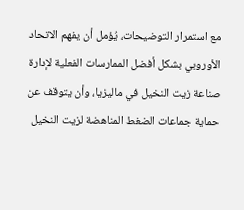مع استمرار التوضيحات، يُؤمل أن يفهم الاتحاد الأوروبي بشكل أفضل الممارسات الفعلية لإدارة صناعة زيت النخيل في ماليزيا، وأن يتوقف عن حماية جماعات الضغط المناهضة لزيت النخيل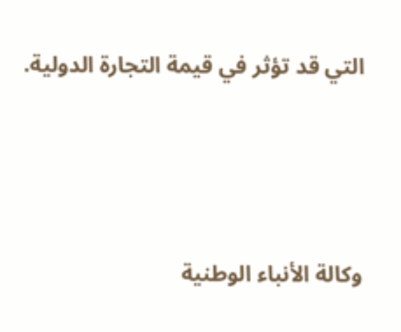التي قد تؤثر في قيمة التجارة الدولية.



وكالة الأنباء الوطنية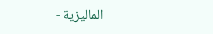الماليزية -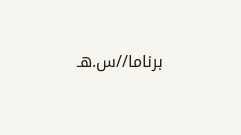برناما//س.هـ